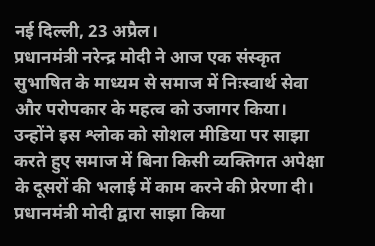नई दिल्ली, 23 अप्रैल।
प्रधानमंत्री नरेन्द्र मोदी ने आज एक संस्कृत सुभाषित के माध्यम से समाज में निःस्वार्थ सेवा और परोपकार के महत्व को उजागर किया। उन्होंने इस श्लोक को सोशल मीडिया पर साझा करते हुए समाज में बिना किसी व्यक्तिगत अपेक्षा के दूसरों की भलाई में काम करने की प्रेरणा दी।
प्रधानमंत्री मोदी द्वारा साझा किया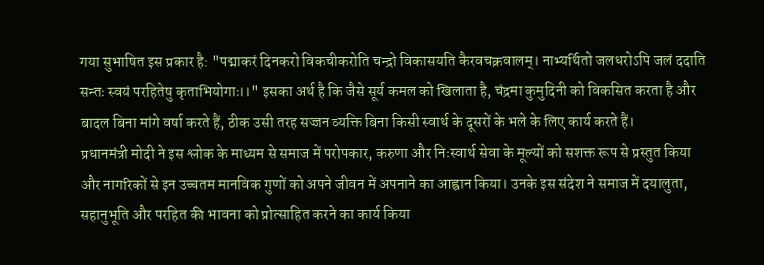गया सुभाषित इस प्रकार है: "पद्माकरं दिनकरो विकचीकरोति चन्द्रो विकासयति कैरवचक्रवालम्। नाभ्यर्थितो जलधरोऽपि जलं ददाति सन्तः स्वयं परहितेषु कृताभियोगाः।।" इसका अर्थ है कि जैसे सूर्य कमल को खिलाता है, चंद्रमा कुमुदिनी को विकसित करता है और बादल बिना मांगे वर्षा करते हैं, ठीक उसी तरह सज्जन व्यक्ति बिना किसी स्वार्थ के दूसरों के भले के लिए कार्य करते हैं।
प्रधानमंत्री मोदी ने इस श्लोक के माध्यम से समाज में परोपकार, करुणा और निःस्वार्थ सेवा के मूल्यों को सशक्त रूप से प्रस्तुत किया और नागरिकों से इन उच्चतम मानविक गुणों को अपने जीवन में अपनाने का आह्वान किया। उनके इस संदेश ने समाज में दयालुता, सहानुभूति और परहित की भावना को प्रोत्साहित करने का कार्य किया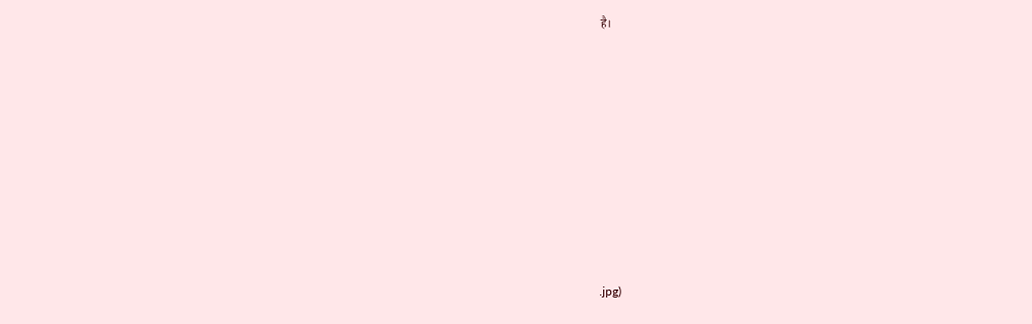है।










.jpg)